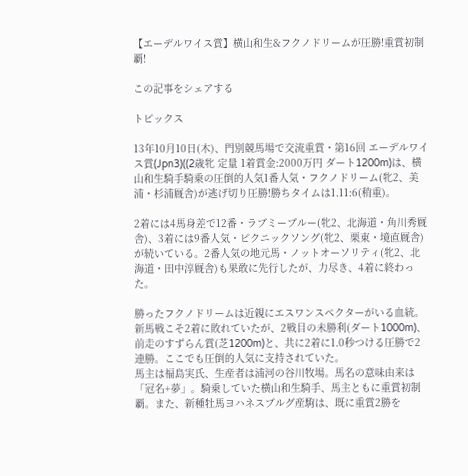【エーデルワイス賞】横山和生&フクノドリームが圧勝!重賞初制覇!

この記事をシェアする

トピックス

13年10月10日(木)、門別競馬場で交流重賞・第16回 エーデルワイス賞(Jpn3)((2歳牝 定量 1着賞金:2000万円 ダート1200m)は、横山和生騎手騎乗の圧倒的人気1番人気・フクノドリーム(牝2、美浦・杉浦厩舎)が逃げ切り圧勝!勝ちタイムは1.11:6(稍重)。

2着には4馬身差で12番・ラブミーブルー(牝2、北海道・角川秀厩舎)、3着には9番人気・ピクニックソング(牝2、栗東・境直厩舎)が続いている。2番人気の地元馬・ノットオーソリティ(牝2、北海道・田中淳厩舎)も果敢に先行したが、力尽き、4着に終わった。

勝ったフクノドリームは近親にエスワンスペクターがいる血統。新馬戦こそ2着に敗れていたが、2戦目の未勝利(ダート1000m)、前走のすずらん賞(芝1200m)と、共に2着に1.0秒つける圧勝で2連勝。ここでも圧倒的人気に支持されていた。
馬主は福島実氏、生産者は浦河の谷川牧場。馬名の意味由来は「冠名+夢」。騎乗していた横山和生騎手、馬主ともに重賞初制覇。また、新種牡馬ヨハネスブルグ産駒は、既に重賞2勝を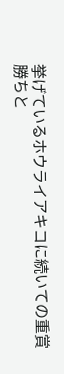挙げているホウライアキコに続いての重賞勝ちと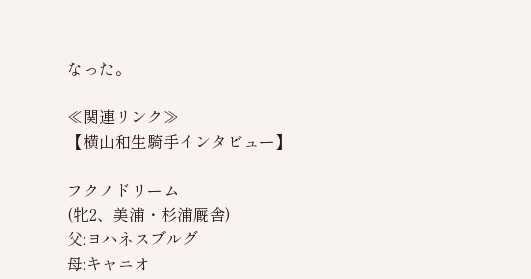なった。

≪関連リンク≫
【横山和生騎手インタビュー】

フクノドリーム
(牝2、美浦・杉浦厩舎)
父:ヨハネスブルグ
母:キャニオ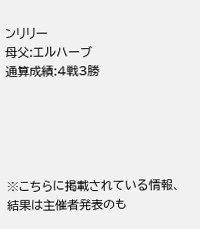ンリリー
母父:エルハーブ
通算成績:4戦3勝





※こちらに掲載されている情報、結果は主催者発表のも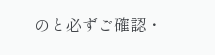のと必ずご確認・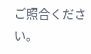ご照合ください。